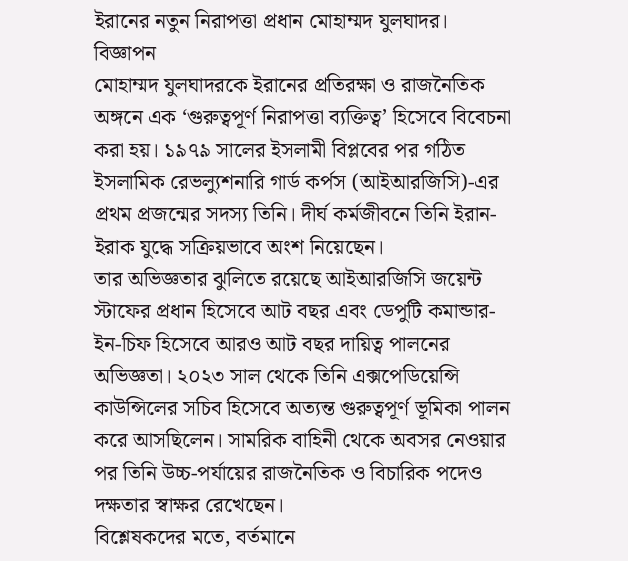ইরানের নতুন নিরাপত্তা প্রধান মোহাম্মদ যুলঘাদর।
বিজ্ঞাপন
মোহাম্মদ যুলঘাদরকে ইরানের প্রতিরক্ষা ও রাজনৈতিক অঙ্গনে এক ‘গুরুত্বপূর্ণ নিরাপত্তা ব্যক্তিত্ব’ হিসেবে বিবেচনা করা হয়। ১৯৭৯ সালের ইসলামী বিপ্লবের পর গঠিত ইসলামিক রেভল্যুশনারি গার্ড কর্পস (আইআরজিসি)-এর প্রথম প্রজন্মের সদস্য তিনি। দীর্ঘ কর্মজীবনে তিনি ইরান-ইরাক যুদ্ধে সক্রিয়ভাবে অংশ নিয়েছেন।
তার অভিজ্ঞতার ঝুলিতে রয়েছে আইআরজিসি জয়েন্ট স্টাফের প্রধান হিসেবে আট বছর এবং ডেপুটি কমান্ডার-ইন-চিফ হিসেবে আরও আট বছর দায়িত্ব পালনের অভিজ্ঞতা। ২০২৩ সাল থেকে তিনি এক্সপেডিয়েন্সি কাউন্সিলের সচিব হিসেবে অত্যন্ত গুরুত্বপূর্ণ ভূমিকা পালন করে আসছিলেন। সামরিক বাহিনী থেকে অবসর নেওয়ার পর তিনি উচ্চ-পর্যায়ের রাজনৈতিক ও বিচারিক পদেও দক্ষতার স্বাক্ষর রেখেছেন।
বিশ্লেষকদের মতে, বর্তমানে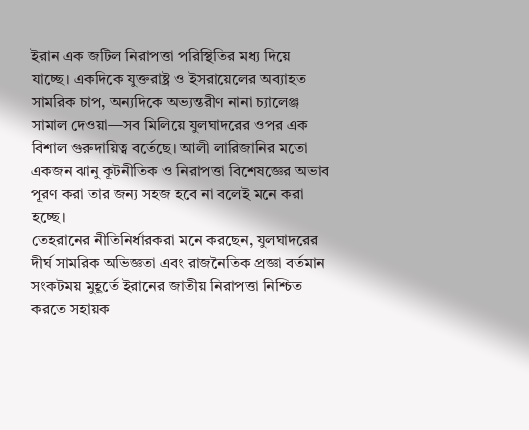ইরান এক জটিল নিরাপত্তা পরিস্থিতির মধ্য দিয়ে যাচ্ছে। একদিকে যুক্তরাষ্ট্র ও ইসরায়েলের অব্যাহত সামরিক চাপ, অন্যদিকে অভ্যন্তরীণ নানা চ্যালেঞ্জ সামাল দেওয়া—সব মিলিয়ে যুলঘাদরের ওপর এক বিশাল গুরুদায়িত্ব বর্তেছে। আলী লারিজানির মতো একজন ঝানু কূটনীতিক ও নিরাপত্তা বিশেষজ্ঞের অভাব পূরণ করা তার জন্য সহজ হবে না বলেই মনে করা হচ্ছে।
তেহরানের নীতিনির্ধারকরা মনে করছেন, যুলঘাদরের দীর্ঘ সামরিক অভিজ্ঞতা এবং রাজনৈতিক প্রজ্ঞা বর্তমান সংকটময় মুহূর্তে ইরানের জাতীয় নিরাপত্তা নিশ্চিত করতে সহায়ক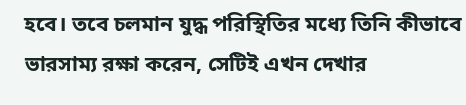হবে। তবে চলমান যুদ্ধ পরিস্থিতির মধ্যে তিনি কীভাবে ভারসাম্য রক্ষা করেন, সেটিই এখন দেখার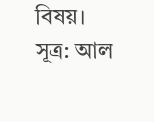বিষয়।
সূত্র: আল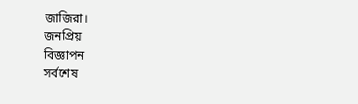জাজিরা।
জনপ্রিয়
বিজ্ঞাপন
সর্বশেষ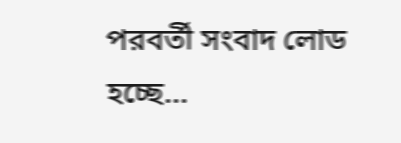পরবর্তী সংবাদ লোড হচ্ছে...